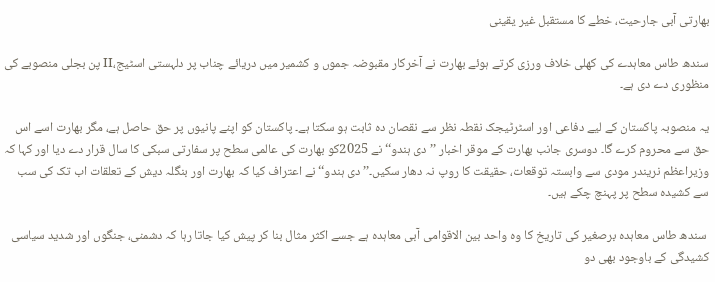بھارتی آبی جارحیت، خطے کا مستقبل غیر یقینی

سندھ طاس معاہدے کی کھلی خلاف ورزی کرتے ہوئے بھارت نے آخرکار مقبوضہ جموں و کشمیر میں دریائے چناب پر دلہستی اسٹیج،II پن بجلی منصوبے کی منظوری دے دی ہے۔

یہ منصوبہ پاکستان کے لیے دفاعی اور اسٹرٹیجک نقطہ نظر سے نقصان دہ ثابت ہو سکتا ہے۔ پاکستان کو اپنے پانیوں پر حق حاصل ہے، مگر بھارت اسے اس حق سے محروم کرے گا۔ دوسری جانب بھارت کے موقر اخبار ’’دی ہندو‘‘ نے 2025کو بھارت کی عالمی سطح پر سفارتی سبکی کا سال قرار دے دیا اور کہا کہ وزیراعظم نریندر مودی سے وابستہ توقعات، حقیقت کا روپ نہ دھار سکیں۔’’ دی ہندو‘‘ نے اعتراف کیا کہ بھارت اور بنگلہ دیش کے تعلقات اب تک کی سب سے کشیدہ سطح پر پہنچ چکے ہیں۔

 سندھ طاس معاہدہ برصغیر کی تاریخ کا وہ واحد بین الاقوامی آبی معاہدہ ہے جسے اکثر مثال بنا کر پیش کیا جاتا رہا کہ دشمنی، جنگوں اور شدید سیاسی کشیدگی کے باوجود بھی دو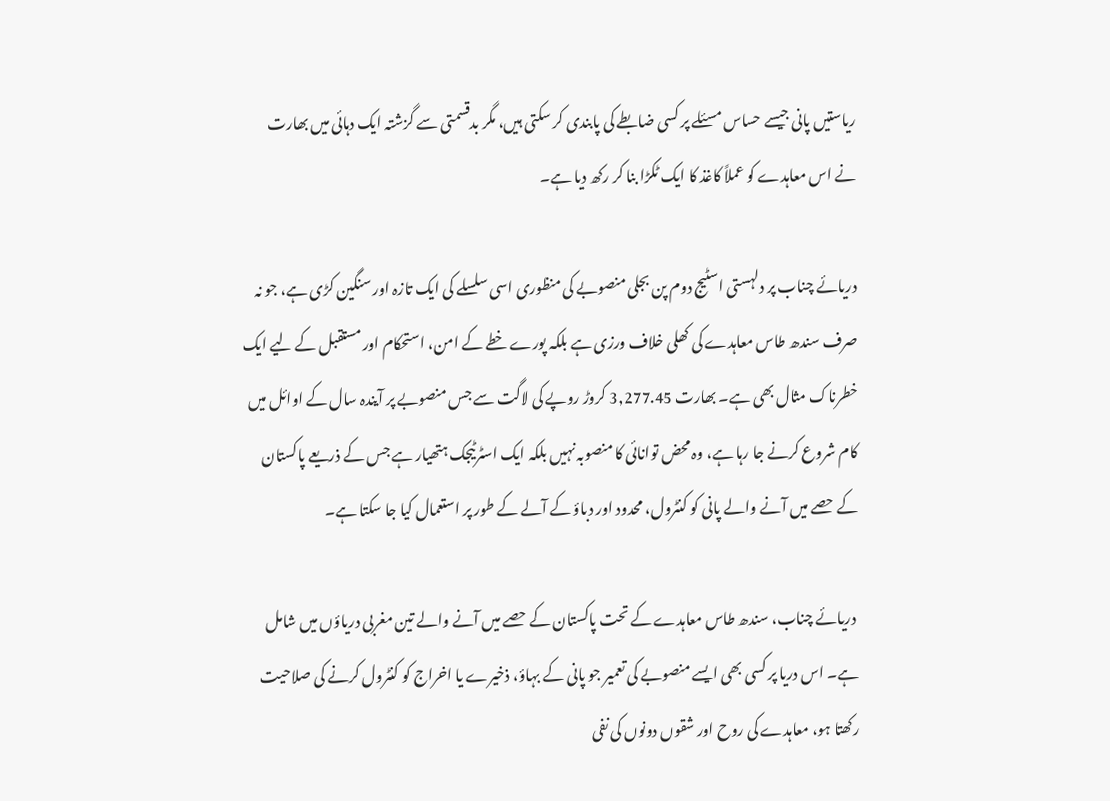ریاستیں پانی جیسے حساس مسئلے پر کسی ضابطے کی پابندی کر سکتی ہیں، مگر بدقسمتی سے گزشتہ ایک دہائی میں بھارت نے اس معاہدے کو عملاً کاغذ کا ایک ٹکڑا بنا کر رکھ دیا ہے۔

دریائے چناب پر دلہستی اسٹیج دوم پن بجلی منصوبے کی منظوری اسی سلسلے کی ایک تازہ اور سنگین کڑی ہے، جو نہ صرف سندھ طاس معاہدے کی کھلی خلاف ورزی ہے بلکہ پورے خطے کے امن، استحکام اور مستقبل کے لیے ایک خطرناک مثال بھی ہے۔ بھارت 3,277.45 کروڑ روپے کی لاگت سے جس منصوبے پر آیندہ سال کے اوائل میں کام شروع کرنے جا رہا ہے، وہ محض توانائی کا منصوبہ نہیں بلکہ ایک اسٹرٹیجک ہتھیار ہے جس کے ذریعے پاکستان کے حصے میں آنے والے پانی کو کنٹرول، محدود اور دباؤ کے آلے کے طور پر استعمال کیا جا سکتا ہے۔

 دریائے چناب، سندھ طاس معاہدے کے تحت پاکستان کے حصے میں آنے والے تین مغربی دریاؤں میں شامل ہے۔ اس دریا پر کسی بھی ایسے منصوبے کی تعمیر جو پانی کے بہاؤ، ذخیرے یا اخراج کو کنٹرول کرنے کی صلاحیت رکھتا ہو، معاہدے کی روح اور شقوں دونوں کی نفی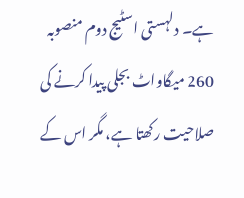ہے۔ دلہستی اسٹیج دوم منصوبہ 260 میگاواٹ بجلی پیدا کرنے کی صلاحیت رکھتا ہے، مگر اس کے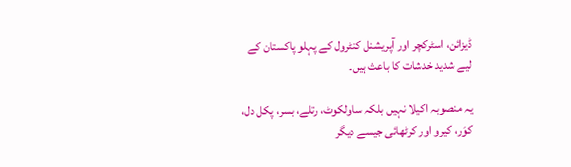ڈیزائن، اسٹرکچر اور آپریشنل کنٹرول کے پہلو پاکستان کے لیے شدید خدشات کا باعث ہیں۔

یہ منصوبہ اکیلا نہیں بلکہ ساولکوٹ، رتلے، بسر، پکل دل، کوَر، کیرو اور کرٹھائی جیسے دیگر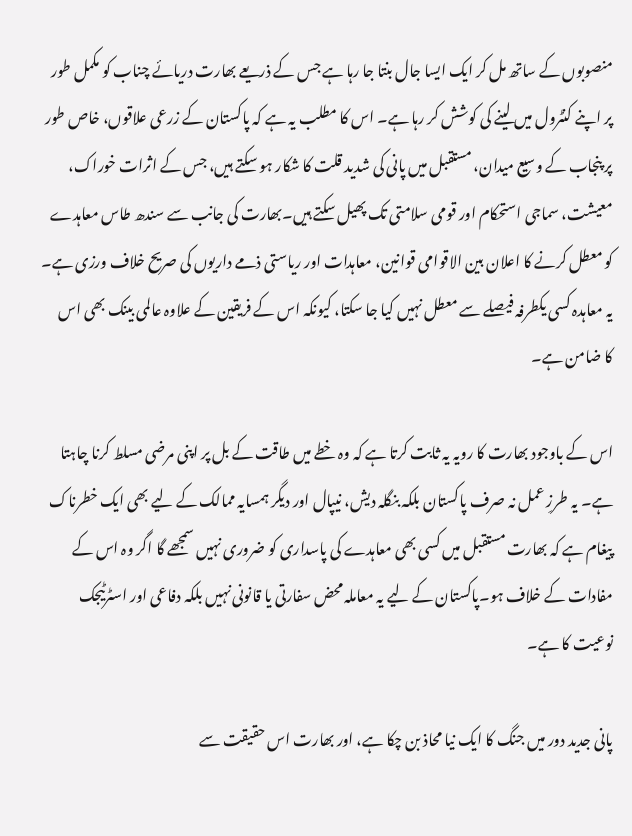منصوبوں کے ساتھ مل کر ایک ایسا جال بنتا جا رہا ہے جس کے ذریعے بھارت دریائے چناب کو مکمل طور پر اپنے کنٹرول میں لینے کی کوشش کر رہا ہے۔ اس کا مطلب یہ ہے کہ پاکستان کے زرعی علاقوں، خاص طور پر پنجاب کے وسیع میدان، مستقبل میں پانی کی شدید قلت کا شکار ہو سکتے ہیں، جس کے اثرات خوراک، معیشت، سماجی استحکام اور قومی سلامتی تک پھیل سکتے ہیں۔بھارت کی جانب سے سندھ طاس معاہدے کو معطل کرنے کا اعلان بین الاقوامی قوانین، معاہدات اور ریاستی ذمے داریوں کی صریح خلاف ورزی ہے۔ یہ معاہدہ کسی یکطرفہ فیصلے سے معطل نہیں کیا جا سکتا، کیونکہ اس کے فریقین کے علاوہ عالمی بینک بھی اس کا ضامن ہے۔

اس کے باوجود بھارت کا رویہ یہ ثابت کرتا ہے کہ وہ خطے میں طاقت کے بل پر اپنی مرضی مسلط کرنا چاہتا ہے۔ یہ طرزِ عمل نہ صرف پاکستان بلکہ بنگلہ دیش، نیپال اور دیگر ہمسایہ ممالک کے لیے بھی ایک خطرناک پیغام ہے کہ بھارت مستقبل میں کسی بھی معاہدے کی پاسداری کو ضروری نہیں سمجھے گا اگر وہ اس کے مفادات کے خلاف ہو۔پاکستان کے لیے یہ معاملہ محض سفارتی یا قانونی نہیں بلکہ دفاعی اور اسٹرٹیجک نوعیت کا ہے۔

پانی جدید دور میں جنگ کا ایک نیا محاذ بن چکا ہے، اور بھارت اس حقیقت سے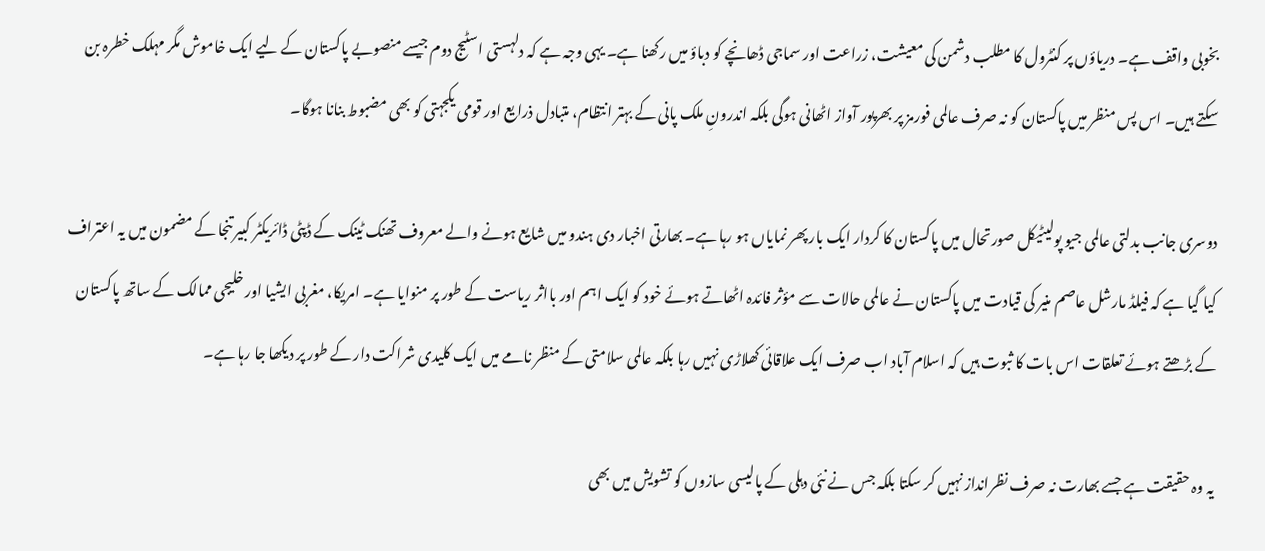بخوبی واقف ہے۔ دریاؤں پر کنٹرول کا مطلب دشمن کی معیشت، زراعت اور سماجی ڈھانچے کو دباؤ میں رکھنا ہے۔ یہی وجہ ہے کہ دلہستی اسٹیج دوم جیسے منصوبے پاکستان کے لیے ایک خاموش مگر مہلک خطرہ بن سکتے ہیں۔ اس پس منظر میں پاکستان کو نہ صرف عالمی فورمز پر بھرپور آواز اٹھانی ہوگی بلکہ اندرونِ ملک پانی کے بہتر انتظام، متبادل ذرایع اور قومی یکجہتی کو بھی مضبوط بنانا ہوگا۔

دوسری جانب بدلتی عالمی جیو پولیٹیکل صورتحال میں پاکستان کا کردار ایک بار پھر نمایاں ہو رہا ہے۔ بھارتی اخبار دی ہندو میں شایع ہونے والے معروف تھنک ٹینک کے ڈپٹی ڈائریکٹر کبیر تنجا کے مضمون میں یہ اعتراف کیا گیا ہے کہ فیلڈ مارشل عاصم منیر کی قیادت میں پاکستان نے عالمی حالات سے مؤثر فائدہ اٹھاتے ہوئے خود کو ایک اہم اور بااثر ریاست کے طور پر منوایا ہے۔ امریکا، مغربی ایشیا اور خلیجی ممالک کے ساتھ پاکستان کے بڑھتے ہوئے تعلقات اس بات کا ثبوت ہیں کہ اسلام آباد اب صرف ایک علاقائی کھلاڑی نہیں رہا بلکہ عالمی سلامتی کے منظر نامے میں ایک کلیدی شراکت دار کے طور پر دیکھا جا رہا ہے۔

یہ وہ حقیقت ہے جسے بھارت نہ صرف نظرانداز نہیں کر سکتا بلکہ جس نے نئی دہلی کے پالیسی سازوں کو تشویش میں بھی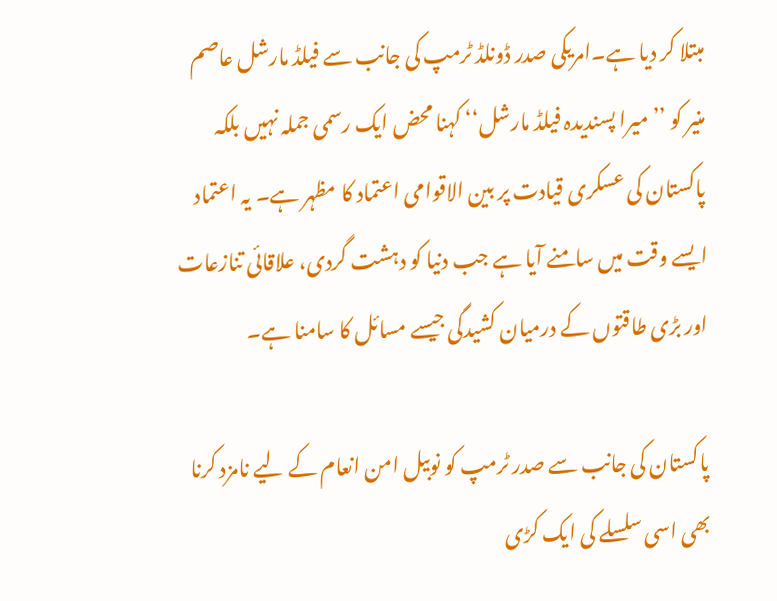مبتلا کر دیا ہے۔امریکی صدر ڈونلڈ ٹرمپ کی جانب سے فیلڈ مارشل عاصم منیر کو ’’میرا پسندیدہ فیلڈ مارشل‘‘ کہنا محض ایک رسمی جملہ نہیں بلکہ پاکستان کی عسکری قیادت پر بین الاقوامی اعتماد کا مظہر ہے۔ یہ اعتماد ایسے وقت میں سامنے آیا ہے جب دنیا کو دہشت گردی، علاقائی تنازعات اور بڑی طاقتوں کے درمیان کشیدگی جیسے مسائل کا سامنا ہے۔

پاکستان کی جانب سے صدر ٹرمپ کو نوبیل امن انعام کے لیے نامزد کرنا بھی اسی سلسلے کی ایک کڑی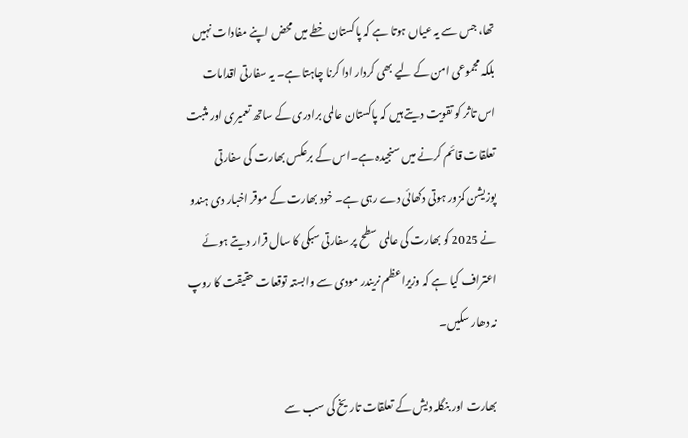تھا، جس سے یہ عیاں ہوتا ہے کہ پاکستان خطے میں محض اپنے مفادات نہیں بلکہ مجموعی امن کے لیے بھی کردار ادا کرنا چاہتا ہے۔ یہ سفارتی اقدامات اس تاثر کو تقویت دیتے ہیں کہ پاکستان عالمی برادری کے ساتھ تعمیری اور مثبت تعلقات قائم کرنے میں سنجیدہ ہے۔اس کے برعکس بھارت کی سفارتی پوزیشن کمزور ہوتی دکھائی دے رہی ہے۔ خود بھارت کے موقر اخبار دی ہندو نے 2025 کو بھارت کی عالمی سطح پر سفارتی سبکی کا سال قرار دیتے ہوئے اعتراف کیا ہے کہ وزیراعظم نریندر مودی سے وابستہ توقعات حقیقت کا روپ نہ دھار سکیں۔

بھارت اور بنگلہ دیش کے تعلقات تاریخ کی سب سے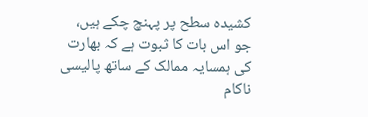کشیدہ سطح پر پہنچ چکے ہیں، جو اس بات کا ثبوت ہے کہ بھارت کی ہمسایہ ممالک کے ساتھ پالیسی ناکام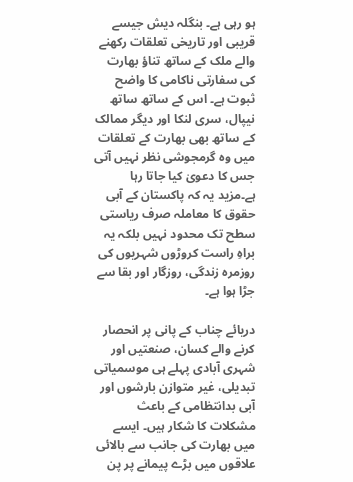ہو رہی ہے۔ بنگلہ دیش جیسے قریبی اور تاریخی تعلقات رکھنے والے ملک کے ساتھ تناؤ بھارت کی سفارتی ناکامی کا واضح ثبوت ہے۔ اس کے ساتھ ساتھ نیپال، سری لنکا اور دیگر ممالک کے ساتھ بھی بھارت کے تعلقات میں وہ گرمجوشی نظر نہیں آتی جس کا دعویٰ کیا جاتا رہا ہے۔مزید یہ کہ پاکستان کے آبی حقوق کا معاملہ صرف ریاستی سطح تک محدود نہیں بلکہ یہ براہِ راست کروڑوں شہریوں کی روزمرہ زندگی، روزگار اور بقا سے جڑا ہوا ہے۔

دریائے چناب کے پانی پر انحصار کرنے والے کسان، صنعتیں اور شہری آبادی پہلے ہی موسمیاتی تبدیلی، غیر متوازن بارشوں اور آبی بدانتظامی کے باعث مشکلات کا شکار ہیں۔ ایسے میں بھارت کی جانب سے بالائی علاقوں میں بڑے پیمانے پر پن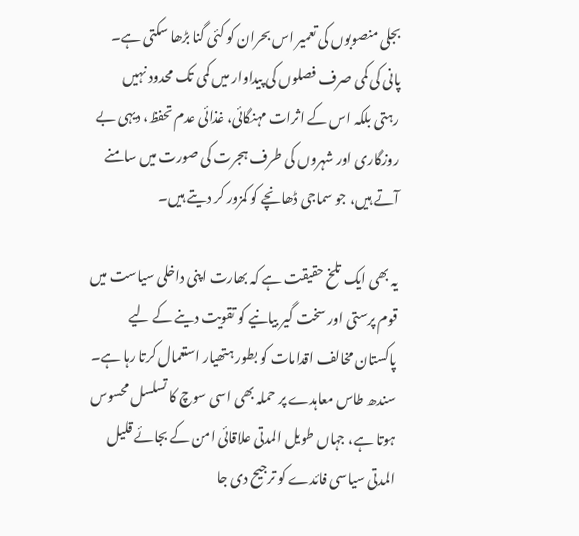بجلی منصوبوں کی تعمیر اس بحران کو کئی گنا بڑھا سکتی ہے۔ پانی کی کمی صرف فصلوں کی پیداوار میں کمی تک محدود نہیں رہتی بلکہ اس کے اثرات مہنگائی، غذائی عدم تحفظ، دیہی بے روزگاری اور شہروں کی طرف ہجرت کی صورت میں سامنے آتے ہیں، جو سماجی ڈھانچے کو کمزور کر دیتے ہیں۔

یہ بھی ایک تلخ حقیقت ہے کہ بھارت اپنی داخلی سیاست میں قوم پرستی اور سخت گیر بیانیے کو تقویت دینے کے لیے پاکستان مخالف اقدامات کو بطور ہتھیار استعمال کرتا رہا ہے۔ سندھ طاس معاہدے پر حملہ بھی اسی سوچ کا تسلسل محسوس ہوتا ہے، جہاں طویل المدتی علاقائی امن کے بجائے قلیل المدتی سیاسی فائدے کو ترجیح دی جا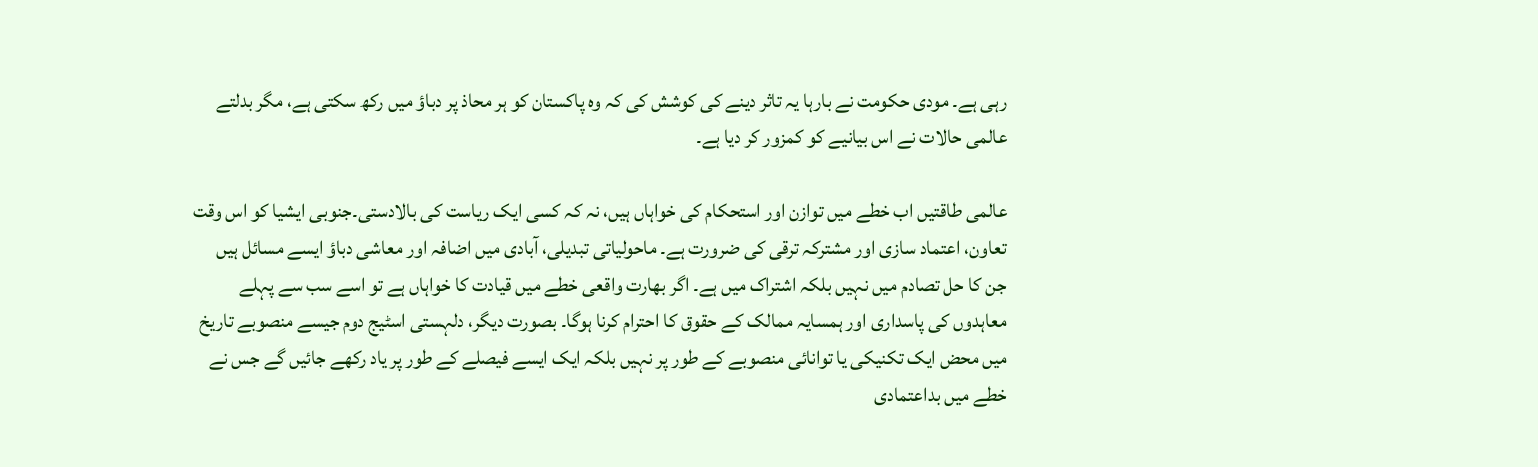رہی ہے۔ مودی حکومت نے بارہا یہ تاثر دینے کی کوشش کی کہ وہ پاکستان کو ہر محاذ پر دباؤ میں رکھ سکتی ہے، مگر بدلتے عالمی حالات نے اس بیانیے کو کمزور کر دیا ہے۔

عالمی طاقتیں اب خطے میں توازن اور استحکام کی خواہاں ہیں، نہ کہ کسی ایک ریاست کی بالادستی۔جنوبی ایشیا کو اس وقت تعاون، اعتماد سازی اور مشترکہ ترقی کی ضرورت ہے۔ ماحولیاتی تبدیلی، آبادی میں اضافہ اور معاشی دباؤ ایسے مسائل ہیں جن کا حل تصادم میں نہیں بلکہ اشتراک میں ہے۔ اگر بھارت واقعی خطے میں قیادت کا خواہاں ہے تو اسے سب سے پہلے معاہدوں کی پاسداری اور ہمسایہ ممالک کے حقوق کا احترام کرنا ہوگا۔ بصورت دیگر، دلہستی اسٹیج دوم جیسے منصوبے تاریخ میں محض ایک تکنیکی یا توانائی منصوبے کے طور پر نہیں بلکہ ایک ایسے فیصلے کے طور پر یاد رکھے جائیں گے جس نے خطے میں بداعتمادی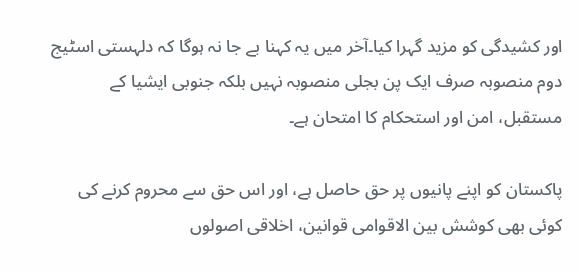اور کشیدگی کو مزید گہرا کیا۔آخر میں یہ کہنا بے جا نہ ہوگا کہ دلہستی اسٹیج دوم منصوبہ صرف ایک پن بجلی منصوبہ نہیں بلکہ جنوبی ایشیا کے مستقبل، امن اور استحکام کا امتحان ہے۔

پاکستان کو اپنے پانیوں پر حق حاصل ہے، اور اس حق سے محروم کرنے کی کوئی بھی کوشش بین الاقوامی قوانین، اخلاقی اصولوں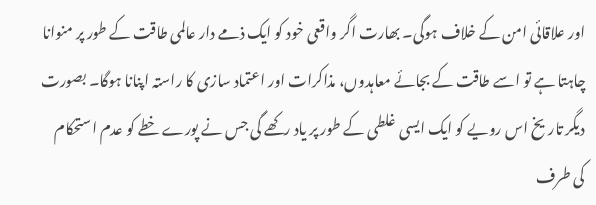اور علاقائی امن کے خلاف ہوگی۔ بھارت اگر واقعی خود کو ایک ذمے دار عالمی طاقت کے طور پر منوانا چاہتا ہے تو اسے طاقت کے بجائے معاہدوں، مذاکرات اور اعتماد سازی کا راستہ اپنانا ہوگا۔ بصورت دیگر تاریخ اس رویے کو ایک ایسی غلطی کے طور پر یاد رکھے گی جس نے پورے خطے کو عدم استحکام کی طرف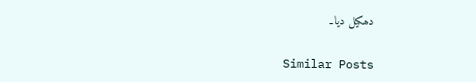دھکیل دیا۔

Similar Posts